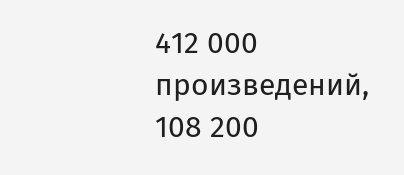412 000 произведений, 108 200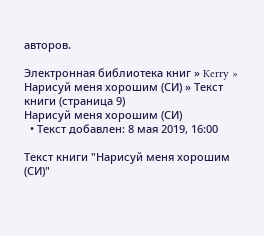авторов.

Электронная библиотека книг » Kerry » Нарисуй меня хорошим (СИ) » Текст книги (страница 9)
Нарисуй меня хорошим (СИ)
  • Текст добавлен: 8 мая 2019, 16:00

Текст книги "Нарисуй меня хорошим (СИ)"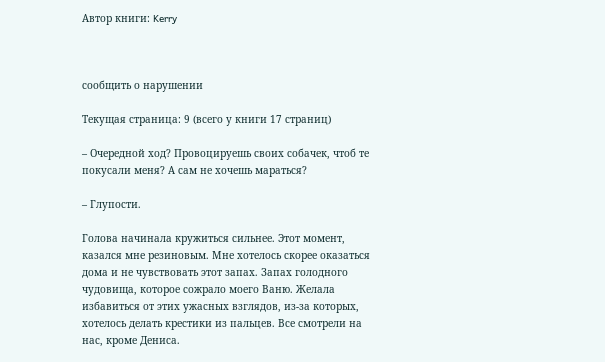Автор книги: Kerry



сообщить о нарушении

Текущая страница: 9 (всего у книги 17 страниц)

– Очередной ход? Провоцируешь своих собачек, чтоб те покусали меня? А сам не хочешь мараться?

– Глупости.

Голова начинала кружиться сильнее. Этот момент, казался мне резиновым. Мне хотелось скорее оказаться дома и не чувствовать этот запах. Запах голодного чудовища, которое сожрало моего Ваню. Желала избавиться от этих ужасных взглядов, из-за которых, хотелось делать крестики из пальцев. Все смотрели на нас, кроме Дениса.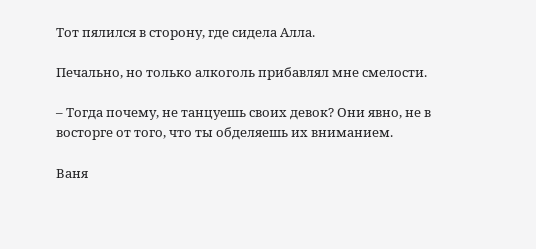Тот пялился в сторону, где сидела Алла.

Печально, но только алкоголь прибавлял мне смелости.

– Тогда почему, не танцуешь своих девок? Они явно, не в восторге от того, что ты обделяешь их вниманием.

Ваня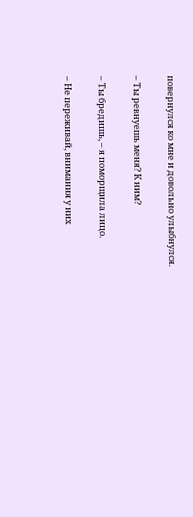повернулся ко мне и довольно улыбнулся.

– Ты ревнуешь меня? К ним?

– Ты бредишь, – я поморщила лицо.

– Не переживай, внимания у них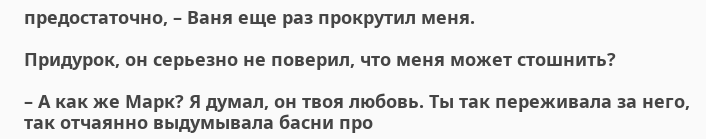предостаточно, – Ваня еще раз прокрутил меня.

Придурок, он серьезно не поверил, что меня может стошнить?

– А как же Марк? Я думал, он твоя любовь. Ты так переживала за него, так отчаянно выдумывала басни про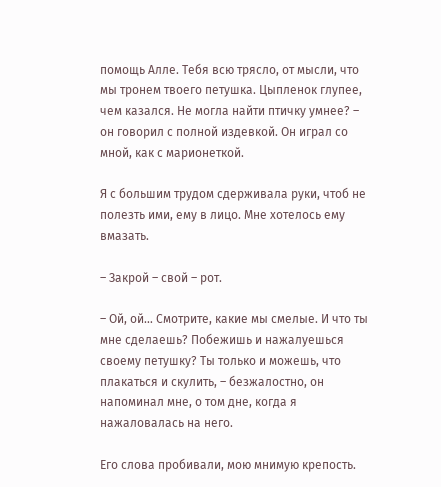помощь Алле. Тебя всю трясло, от мысли, что мы тронем твоего петушка. Цыпленок глупее, чем казался. Не могла найти птичку умнее? – он говорил с полной издевкой. Он играл со мной, как с марионеткой.

Я с большим трудом сдерживала руки, чтоб не полезть ими, ему в лицо. Мне хотелось ему вмазать.

– Закрой – свой – рот.

– Ой, ой… Смотрите, какие мы смелые. И что ты мне сделаешь? Побежишь и нажалуешься своему петушку? Ты только и можешь, что плакаться и скулить, – безжалостно, он напоминал мне, о том дне, когда я нажаловалась на него.

Его слова пробивали, мою мнимую крепость.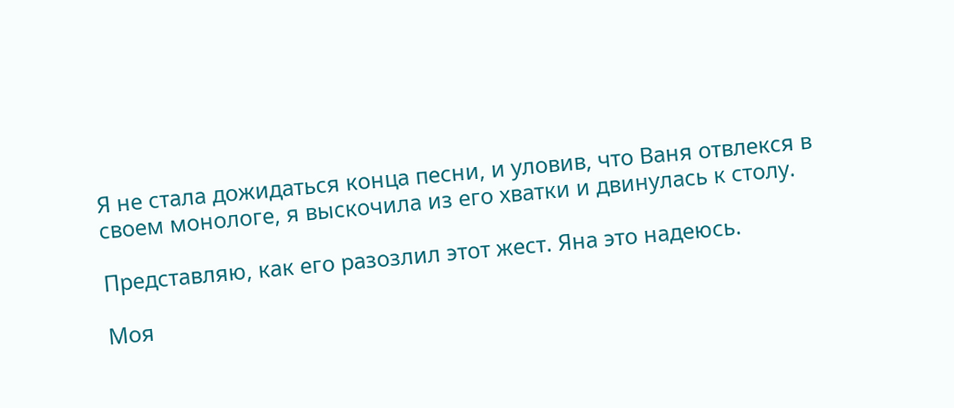Я не стала дожидаться конца песни, и уловив, что Ваня отвлекся в своем монологе, я выскочила из его хватки и двинулась к столу.

Представляю, как его разозлил этот жест. Яна это надеюсь.

Моя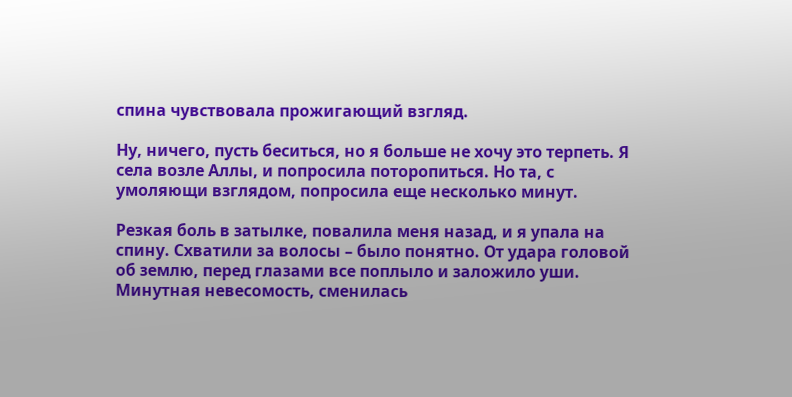спина чувствовала прожигающий взгляд.

Ну, ничего, пусть беситься, но я больше не хочу это терпеть. Я села возле Аллы, и попросила поторопиться. Но та, с умоляющи взглядом, попросила еще несколько минут.

Резкая боль в затылке, повалила меня назад, и я упала на спину. Схватили за волосы – было понятно. От удара головой об землю, перед глазами все поплыло и заложило уши. Минутная невесомость, сменилась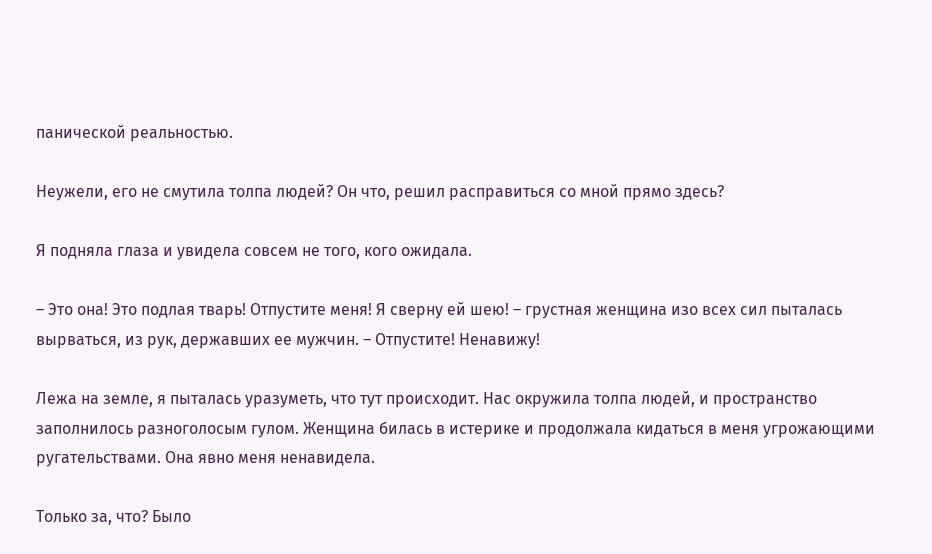панической реальностью.

Неужели, его не смутила толпа людей? Он что, решил расправиться со мной прямо здесь?

Я подняла глаза и увидела совсем не того, кого ожидала.

– Это она! Это подлая тварь! Отпустите меня! Я сверну ей шею! – грустная женщина изо всех сил пыталась вырваться, из рук, державших ее мужчин. – Отпустите! Ненавижу!

Лежа на земле, я пыталась уразуметь, что тут происходит. Нас окружила толпа людей, и пространство заполнилось разноголосым гулом. Женщина билась в истерике и продолжала кидаться в меня угрожающими ругательствами. Она явно меня ненавидела.

Только за, что? Было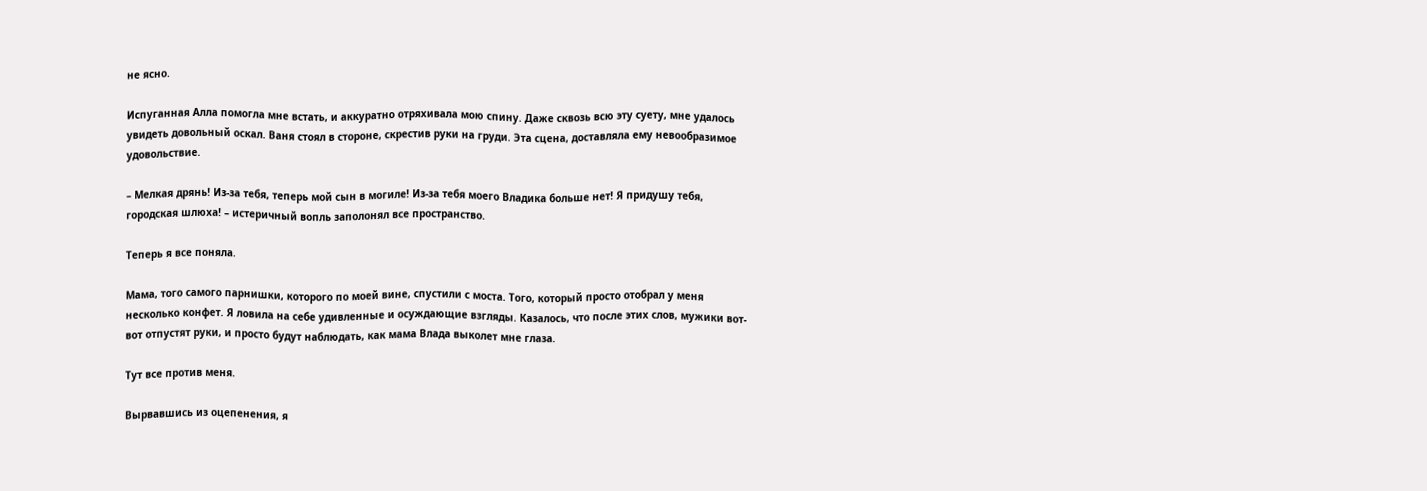не ясно.

Испуганная Алла помогла мне встать, и аккуратно отряхивала мою спину. Даже сквозь всю эту суету, мне удалось увидеть довольный оскал. Ваня стоял в стороне, скрестив руки на груди. Эта сцена, доставляла ему невообразимое удовольствие.

– Мелкая дрянь! Из-за тебя, теперь мой сын в могиле! Из-за тебя моего Владика больше нет! Я придушу тебя, городская шлюха! – истеричный вопль заполонял все пространство.

Теперь я все поняла.

Мама, того самого парнишки, которого по моей вине, спустили с моста. Того, который просто отобрал у меня несколько конфет. Я ловила на себе удивленные и осуждающие взгляды. Казалось, что после этих слов, мужики вот-вот отпустят руки, и просто будут наблюдать, как мама Влада выколет мне глаза.

Тут все против меня.

Вырвавшись из оцепенения, я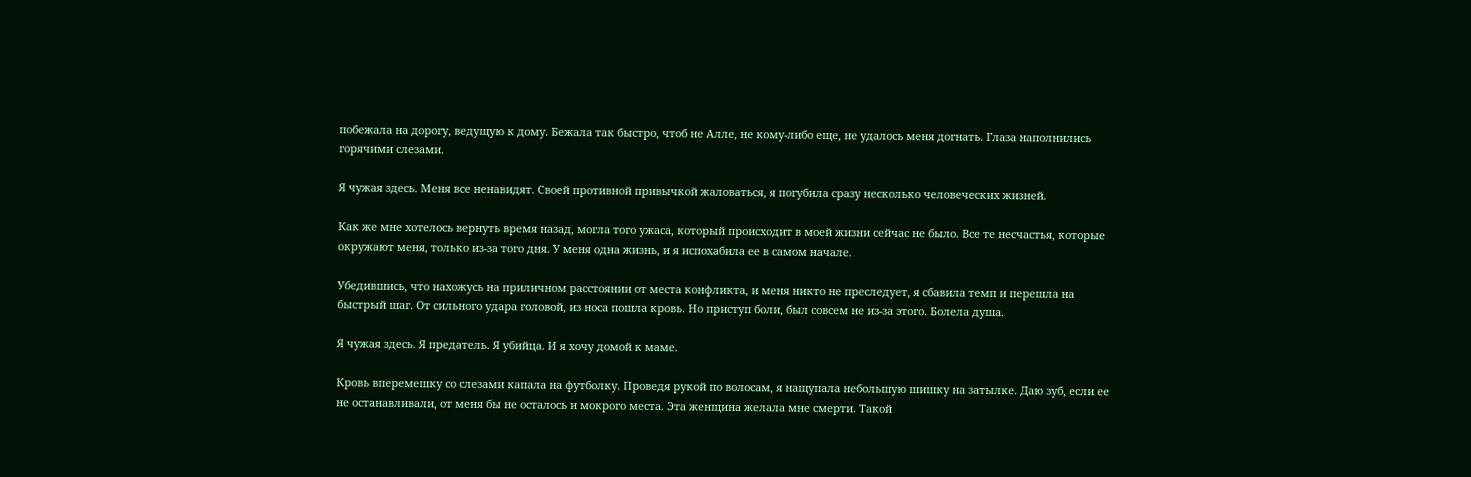побежала на дорогу, ведущую к дому. Бежала так быстро, чтоб не Алле, не кому-либо еще, не удалось меня догнать. Глаза наполнились горячими слезами.

Я чужая здесь. Меня все ненавидят. Своей противной привычкой жаловаться, я погубила сразу несколько человеческих жизней.

Как же мне хотелось вернуть время назад, могла того ужаса, который происходит в моей жизни сейчас не было. Все те несчастья, которые окружают меня, только из-за того дня. У меня одна жизнь, и я испохабила ее в самом начале.

Убедившись, что нахожусь на приличном расстоянии от места конфликта, и меня никто не преследует, я сбавила темп и перешла на быстрый шаг. От сильного удара головой, из носа пошла кровь. Но приступ боли, был совсем не из-за этого. Болела душа.

Я чужая здесь. Я предатель. Я убийца. И я хочу домой к маме.

Кровь вперемешку со слезами капала на футболку. Проведя рукой по волосам, я нащупала небольшую шишку на затылке. Даю зуб, если ее не останавливали, от меня бы не осталось и мокрого места. Эта женщина желала мне смерти. Такой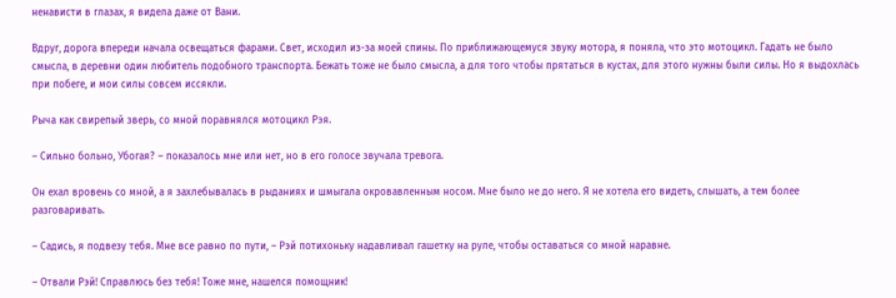ненависти в глазах, я видела даже от Вани.

Вдруг, дорога впереди начала освещаться фарами. Свет, исходил из-за моей спины. По приближающемуся звуку мотора, я поняла, что это мотоцикл. Гадать не было смысла, в деревни один любитель подобного транспорта. Бежать тоже не было смысла, а для того чтобы прятаться в кустах, для этого нужны были силы. Но я выдохлась при побеге, и мои силы совсем иссякли.

Рыча как свирепый зверь, со мной поравнялся мотоцикл Рэя.

– Сильно больно, Убогая? – показалось мне или нет, но в его голосе звучала тревога.

Он ехал вровень со мной, а я захлебывалась в рыданиях и шмыгала окровавленным носом. Мне было не до него. Я не хотела его видеть, слышать, а тем более разговаривать.

– Садись, я подвезу тебя. Мне все равно по пути, – Рэй потихоньку надавливал гашетку на руле, чтобы оставаться со мной наравне.

– Отвали Рэй! Справлюсь без тебя! Тоже мне, нашелся помощник!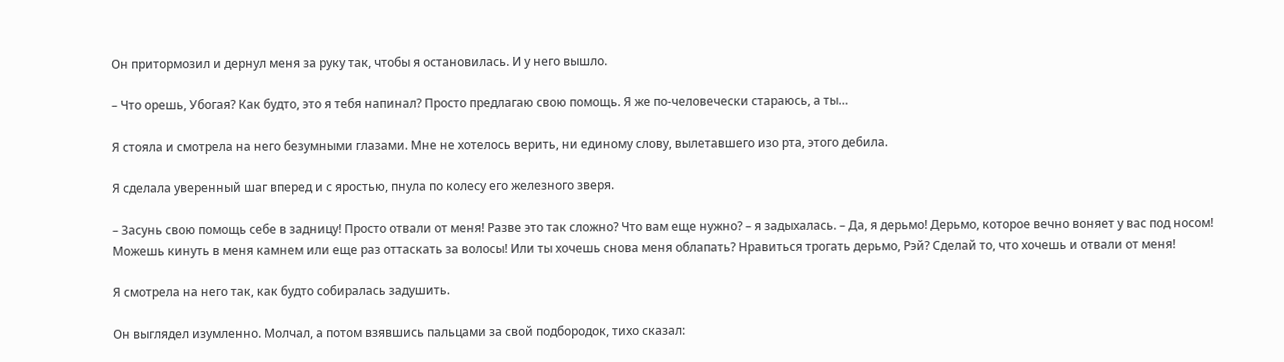Он притормозил и дернул меня за руку так, чтобы я остановилась. И у него вышло.

– Что орешь, Убогая? Как будто, это я тебя напинал? Просто предлагаю свою помощь. Я же по-человечески стараюсь, а ты…

Я стояла и смотрела на него безумными глазами. Мне не хотелось верить, ни единому слову, вылетавшего изо рта, этого дебила.

Я сделала уверенный шаг вперед и с яростью, пнула по колесу его железного зверя.

– Засунь свою помощь себе в задницу! Просто отвали от меня! Разве это так сложно? Что вам еще нужно? – я задыхалась. – Да, я дерьмо! Дерьмо, которое вечно воняет у вас под носом! Можешь кинуть в меня камнем или еще раз оттаскать за волосы! Или ты хочешь снова меня облапать? Нравиться трогать дерьмо, Рэй? Сделай то, что хочешь и отвали от меня!

Я смотрела на него так, как будто собиралась задушить.

Он выглядел изумленно. Молчал, а потом взявшись пальцами за свой подбородок, тихо сказал: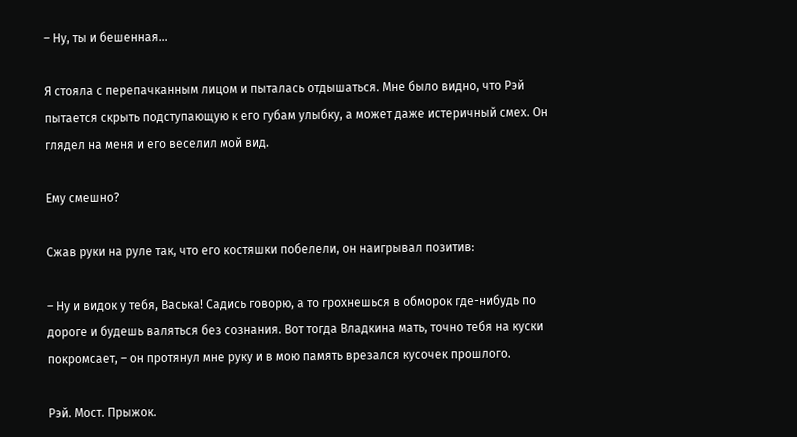– Ну, ты и бешенная…

Я стояла с перепачканным лицом и пыталась отдышаться. Мне было видно, что Рэй пытается скрыть подступающую к его губам улыбку, а может даже истеричный смех. Он глядел на меня и его веселил мой вид.

Ему смешно?

Сжав руки на руле так, что его костяшки побелели, он наигрывал позитив:

– Ну и видок у тебя, Васька! Садись говорю, а то грохнешься в обморок где-нибудь по дороге и будешь валяться без сознания. Вот тогда Владкина мать, точно тебя на куски покромсает, – он протянул мне руку и в мою память врезался кусочек прошлого.

Рэй. Мост. Прыжок.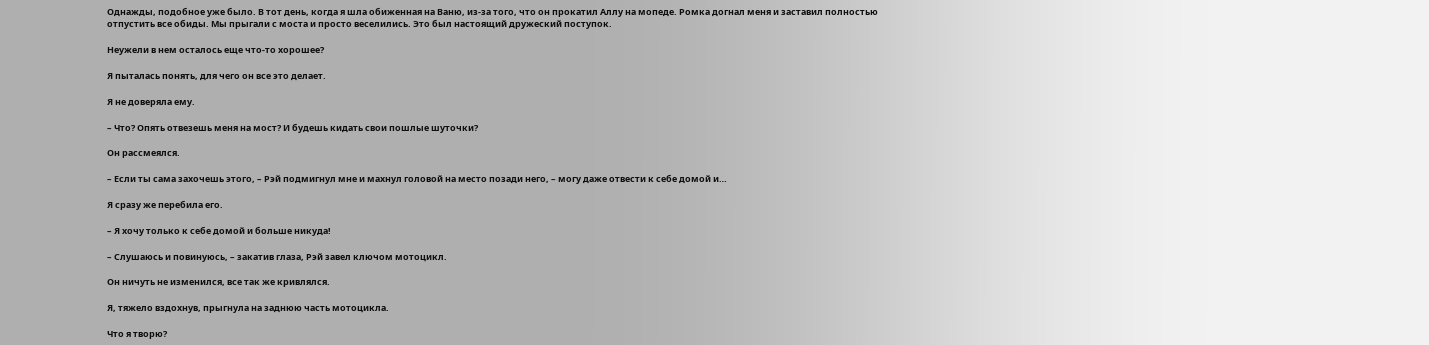Однажды, подобное уже было. В тот день, когда я шла обиженная на Ваню, из-за того, что он прокатил Аллу на мопеде. Ромка догнал меня и заставил полностью отпустить все обиды. Мы прыгали с моста и просто веселились. Это был настоящий дружеский поступок.

Неужели в нем осталось еще что-то хорошее?

Я пыталась понять, для чего он все это делает.

Я не доверяла ему.

– Что? Опять отвезешь меня на мост? И будешь кидать свои пошлые шуточки?

Он рассмеялся.

– Если ты сама захочешь этого, – Рэй подмигнул мне и махнул головой на место позади него, – могу даже отвести к себе домой и…

Я сразу же перебила его.

– Я хочу только к себе домой и больше никуда!

– Слушаюсь и повинуюсь, – закатив глаза, Рэй завел ключом мотоцикл.

Он ничуть не изменился, все так же кривлялся.

Я, тяжело вздохнув, прыгнула на заднюю часть мотоцикла.

Что я творю?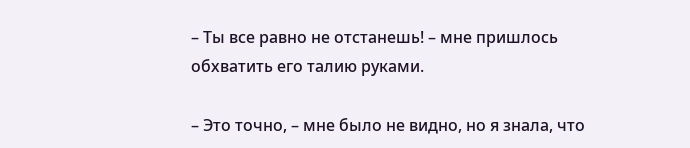– Ты все равно не отстанешь! – мне пришлось обхватить его талию руками.

– Это точно, – мне было не видно, но я знала, что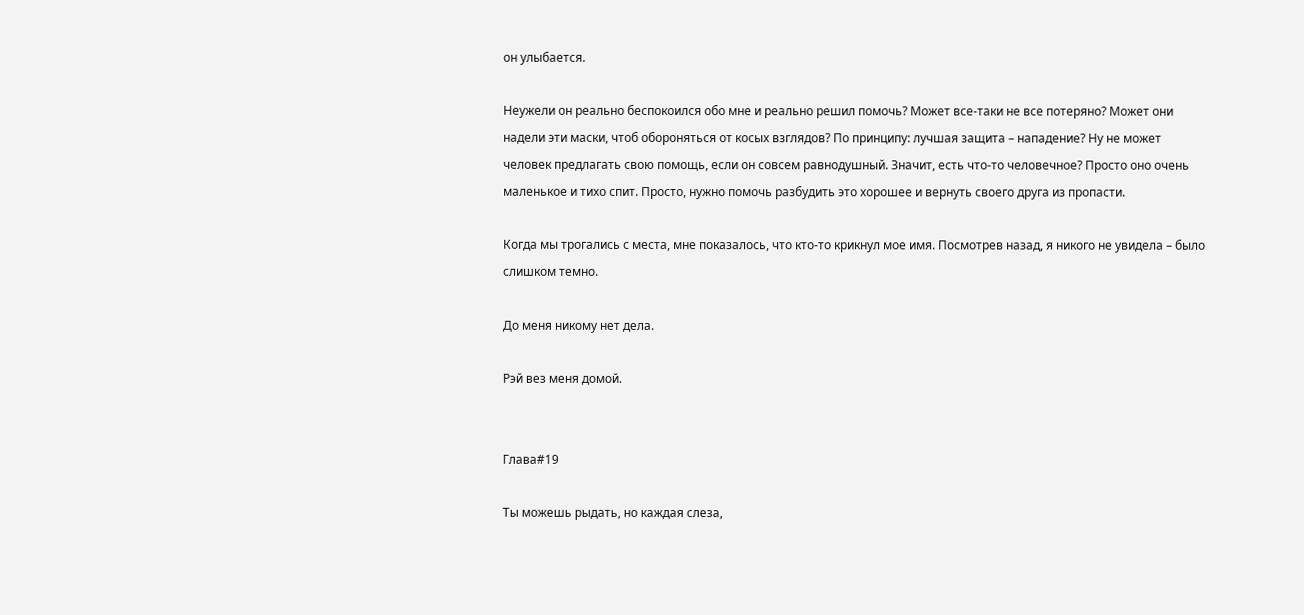он улыбается.

Неужели он реально беспокоился обо мне и реально решил помочь? Может все-таки не все потеряно? Может они надели эти маски, чтоб обороняться от косых взглядов? По принципу: лучшая защита – нападение? Ну не может человек предлагать свою помощь, если он совсем равнодушный. Значит, есть что-то человечное? Просто оно очень маленькое и тихо спит. Просто, нужно помочь разбудить это хорошее и вернуть своего друга из пропасти.

Когда мы трогались с места, мне показалось, что кто-то крикнул мое имя. Посмотрев назад, я никого не увидела – было слишком темно.

До меня никому нет дела.

Рэй вез меня домой.


Глава#19

Ты можешь рыдать, но каждая слеза,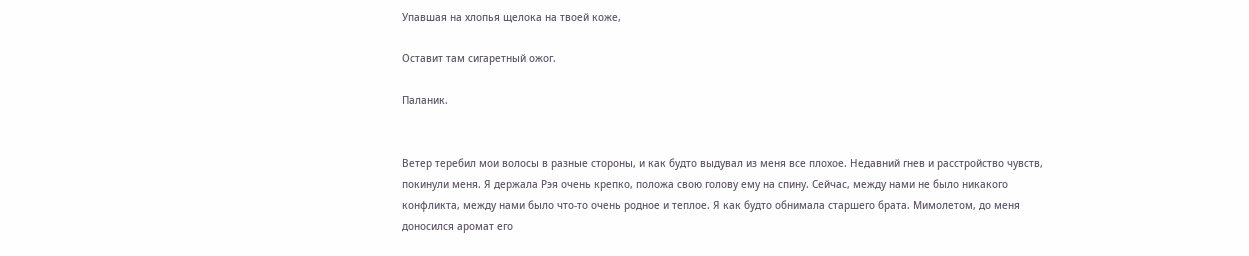Упавшая на хлопья щелока на твоей коже,

Оставит там сигаретный ожог.

Паланик.


Ветер теребил мои волосы в разные стороны, и как будто выдувал из меня все плохое. Недавний гнев и расстройство чувств, покинули меня. Я держала Рэя очень крепко, положа свою голову ему на спину. Сейчас, между нами не было никакого конфликта, между нами было что-то очень родное и теплое. Я как будто обнимала старшего брата. Мимолетом, до меня доносился аромат его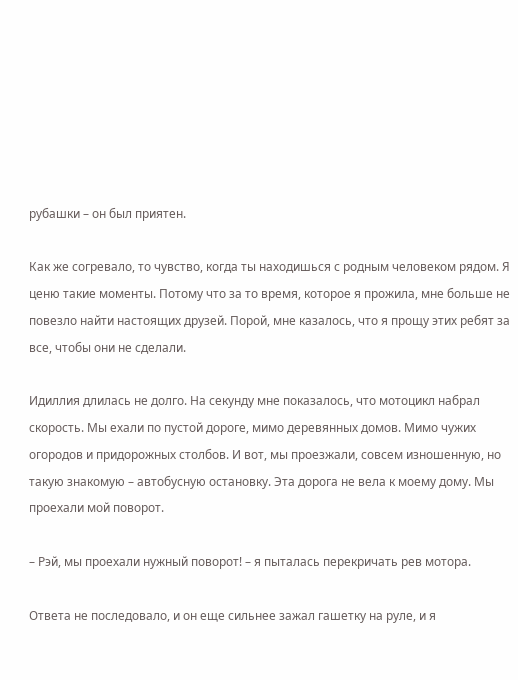рубашки – он был приятен.

Как же согревало, то чувство, когда ты находишься с родным человеком рядом. Я ценю такие моменты. Потому что за то время, которое я прожила, мне больше не повезло найти настоящих друзей. Порой, мне казалось, что я прощу этих ребят за все, чтобы они не сделали.

Идиллия длилась не долго. На секунду мне показалось, что мотоцикл набрал скорость. Мы ехали по пустой дороге, мимо деревянных домов. Мимо чужих огородов и придорожных столбов. И вот, мы проезжали, совсем изношенную, но такую знакомую – автобусную остановку. Эта дорога не вела к моему дому. Мы проехали мой поворот.

– Рэй, мы проехали нужный поворот! – я пыталась перекричать рев мотора.

Ответа не последовало, и он еще сильнее зажал гашетку на руле, и я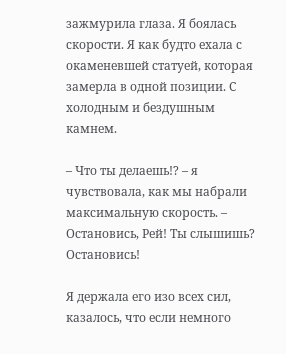зажмурила глаза. Я боялась скорости. Я как будто ехала с окаменевшей статуей, которая замерла в одной позиции. С холодным и бездушным камнем.

– Что ты делаешь!? – я чувствовала, как мы набрали максимальную скорость. – Остановись, Рей! Ты слышишь? Остановись!

Я держала его изо всех сил, казалось, что если немного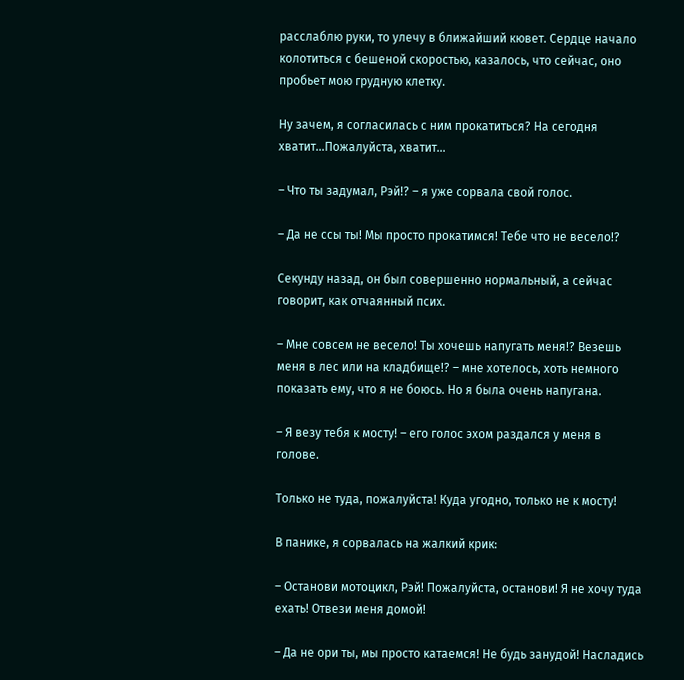расслаблю руки, то улечу в ближайший кювет. Сердце начало колотиться с бешеной скоростью, казалось, что сейчас, оно пробьет мою грудную клетку.

Ну зачем, я согласилась с ним прокатиться? На сегодня хватит…Пожалуйста, хватит…

– Что ты задумал, Рэй!? – я уже сорвала свой голос.

– Да не ссы ты! Мы просто прокатимся! Тебе что не весело!?

Секунду назад, он был совершенно нормальный, а сейчас говорит, как отчаянный псих.

– Мне совсем не весело! Ты хочешь напугать меня!? Везешь меня в лес или на кладбище!? – мне хотелось, хоть немного показать ему, что я не боюсь. Но я была очень напугана.

– Я везу тебя к мосту! – его голос эхом раздался у меня в голове.

Только не туда, пожалуйста! Куда угодно, только не к мосту!

В панике, я сорвалась на жалкий крик:

– Останови мотоцикл, Рэй! Пожалуйста, останови! Я не хочу туда ехать! Отвези меня домой!

– Да не ори ты, мы просто катаемся! Не будь занудой! Насладись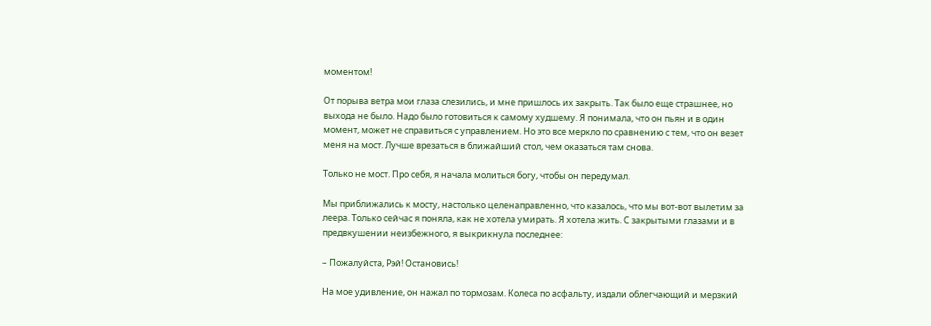моментом!

От порыва ветра мои глаза слезились, и мне пришлось их закрыть. Так было еще страшнее, но выхода не было. Надо было готовиться к самому худшему. Я понимала, что он пьян и в один момент, может не справиться с управлением. Но это все меркло по сравнению с тем, что он везет меня на мост. Лучше врезаться в ближайший стол, чем оказаться там снова.

Только не мост. Про себя, я начала молиться богу, чтобы он передумал.

Мы приближались к мосту, настолько целенаправленно, что казалось, что мы вот-вот вылетим за леера. Только сейчас я поняла, как не хотела умирать. Я хотела жить. С закрытыми глазами и в предвкушении неизбежного, я выкрикнула последнее:

– Пожалуйста, Рэй! Остановись!

На мое удивление, он нажал по тормозам. Колеса по асфальту, издали облегчающий и мерзкий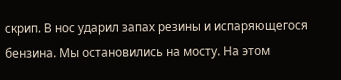скрип. В нос ударил запах резины и испаряющегося бензина. Мы остановились на мосту. На этом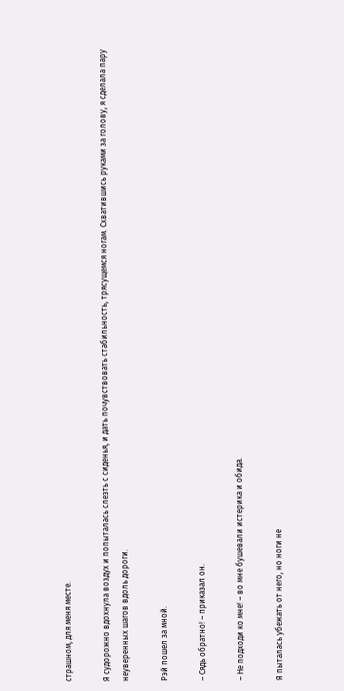страшном, для меня месте.

Я судорожно вдохнула воздух и попыталась слезть с сиденья, и дать почувствовать стабильность, трясущемся ногам. Схватившись руками за голову, я сделала пару неуверенных шагов вдоль дороги.

Рэй пошел за мной.

– Сядь обратно! – приказал он.

– Не подходи ко мне! – во мне бушевали истерика и обида.

Я пыталась убежать от него, но ноги не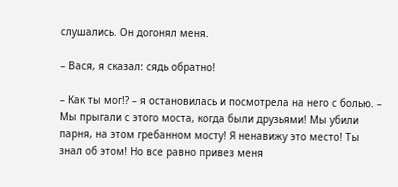слушались. Он догонял меня.

– Вася, я сказал: сядь обратно!

– Как ты мог!? – я остановилась и посмотрела на него с болью. – Мы прыгали с этого моста, когда были друзьями! Мы убили парня, на этом гребанном мосту! Я ненавижу это место! Ты знал об этом! Но все равно привез меня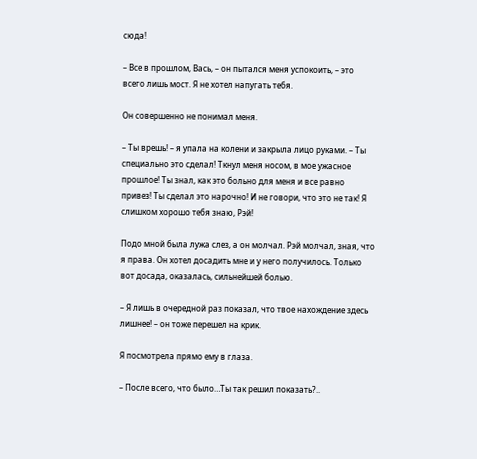сюда!

– Все в прошлом, Вась, – он пытался меня успокоить, – это всего лишь мост. Я не хотел напугать тебя.

Он совершенно не понимал меня.

– Ты врешь! – я упала на колени и закрыла лицо руками. – Ты специально это сделал! Ткнул меня носом, в мое ужасное прошлое! Ты знал, как это больно для меня и все равно привез! Ты сделал это нарочно! И не говори, что это не так! Я слишком хорошо тебя знаю, Рэй!

Подо мной была лужа слез, а он молчал. Рэй молчал, зная, что я права. Он хотел досадить мне и у него получилось. Только вот досада, оказалась, сильнейшей болью.

– Я лишь в очередной раз показал, что твое нахождение здесь лишнее! – он тоже перешел на крик.

Я посмотрела прямо ему в глаза.

– После всего, что было…Ты так решил показать?..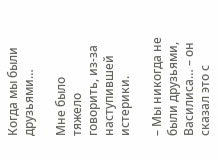Когда мы были друзьями…

Мне было тяжело говорить, из-за наступившей истерики.

– Мы никогда не были друзьями, Василиса… – он сказал это с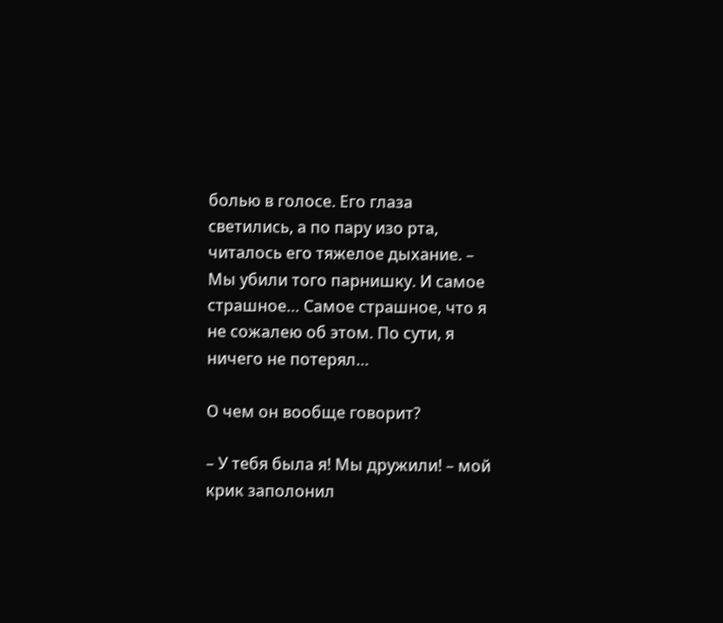болью в голосе. Его глаза светились, а по пару изо рта, читалось его тяжелое дыхание. – Мы убили того парнишку. И самое страшное… Самое страшное, что я не сожалею об этом. По сути, я ничего не потерял…

О чем он вообще говорит?

– У тебя была я! Мы дружили! – мой крик заполонил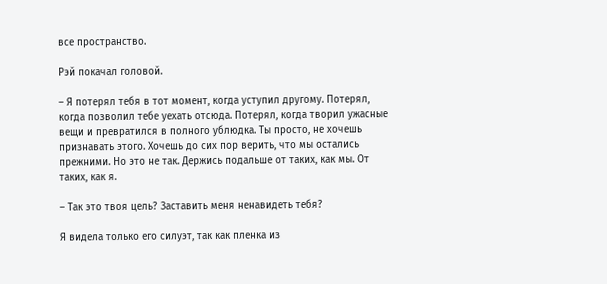все пространство.

Рэй покачал головой.

– Я потерял тебя в тот момент, когда уступил другому. Потерял, когда позволил тебе уехать отсюда. Потерял, когда творил ужасные вещи и превратился в полного ублюдка. Ты просто, не хочешь признавать этого. Хочешь до сих пор верить, что мы остались прежними. Но это не так. Держись подальше от таких, как мы. От таких, как я.

– Так это твоя цель? Заставить меня ненавидеть тебя?

Я видела только его силуэт, так как пленка из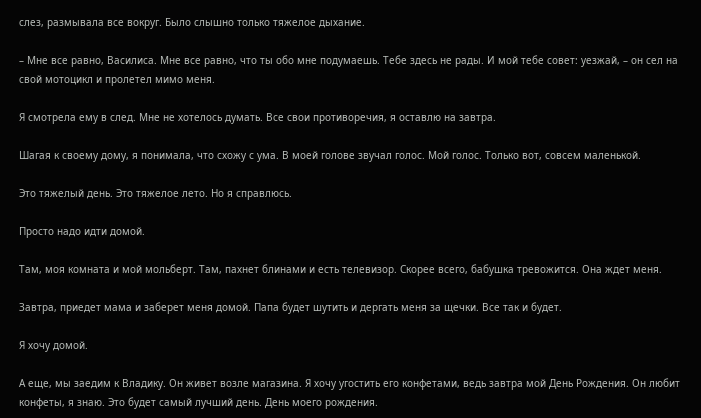слез, размывала все вокруг. Было слышно только тяжелое дыхание.

– Мне все равно, Василиса. Мне все равно, что ты обо мне подумаешь. Тебе здесь не рады. И мой тебе совет: уезжай, – он сел на свой мотоцикл и пролетел мимо меня.

Я смотрела ему в след. Мне не хотелось думать. Все свои противоречия, я оставлю на завтра.

Шагая к своему дому, я понимала, что схожу с ума. В моей голове звучал голос. Мой голос. Только вот, совсем маленькой.

Это тяжелый день. Это тяжелое лето. Но я справлюсь.

Просто надо идти домой.

Там, моя комната и мой мольберт. Там, пахнет блинами и есть телевизор. Скорее всего, бабушка тревожится. Она ждет меня.

Завтра, приедет мама и заберет меня домой. Папа будет шутить и дергать меня за щечки. Все так и будет.

Я хочу домой.

А еще, мы заедим к Владику. Он живет возле магазина. Я хочу угостить его конфетами, ведь завтра мой День Рождения. Он любит конфеты, я знаю. Это будет самый лучший день. День моего рождения.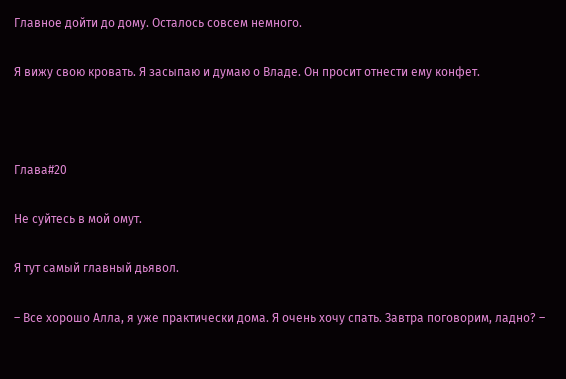Главное дойти до дому. Осталось совсем немного.

Я вижу свою кровать. Я засыпаю и думаю о Владе. Он просит отнести ему конфет.



Глава#20

Не суйтесь в мой омут.

Я тут самый главный дьявол.

– Все хорошо Алла, я уже практически дома. Я очень хочу спать. Завтра поговорим, ладно? –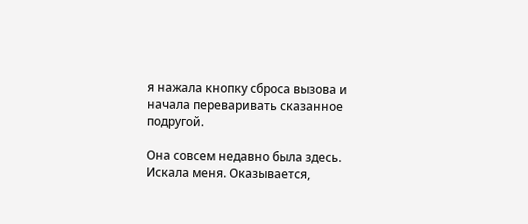я нажала кнопку сброса вызова и начала переваривать сказанное подругой.

Она совсем недавно была здесь. Искала меня. Оказывается,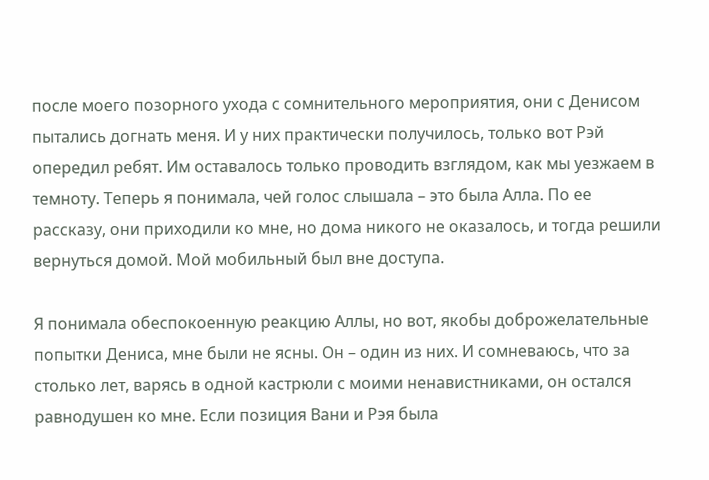после моего позорного ухода с сомнительного мероприятия, они с Денисом пытались догнать меня. И у них практически получилось, только вот Рэй опередил ребят. Им оставалось только проводить взглядом, как мы уезжаем в темноту. Теперь я понимала, чей голос слышала – это была Алла. По ее рассказу, они приходили ко мне, но дома никого не оказалось, и тогда решили вернуться домой. Мой мобильный был вне доступа.

Я понимала обеспокоенную реакцию Аллы, но вот, якобы доброжелательные попытки Дениса, мне были не ясны. Он – один из них. И сомневаюсь, что за столько лет, варясь в одной кастрюли с моими ненавистниками, он остался равнодушен ко мне. Если позиция Вани и Рэя была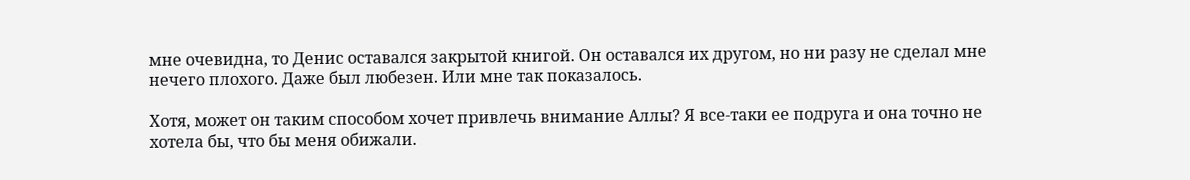мне очевидна, то Денис оставался закрытой книгой. Он оставался их другом, но ни разу не сделал мне нечего плохого. Даже был любезен. Или мне так показалось.

Хотя, может он таким способом хочет привлечь внимание Аллы? Я все-таки ее подруга и она точно не хотела бы, что бы меня обижали.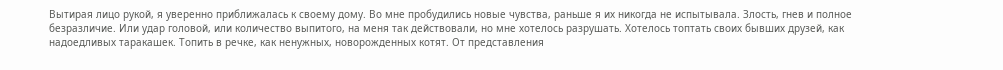Вытирая лицо рукой, я уверенно приближалась к своему дому. Во мне пробудились новые чувства, раньше я их никогда не испытывала. Злость, гнев и полное безразличие. Или удар головой, или количество выпитого, на меня так действовали, но мне хотелось разрушать. Хотелось топтать своих бывших друзей, как надоедливых таракашек. Топить в речке, как ненужных, новорожденных котят. От представления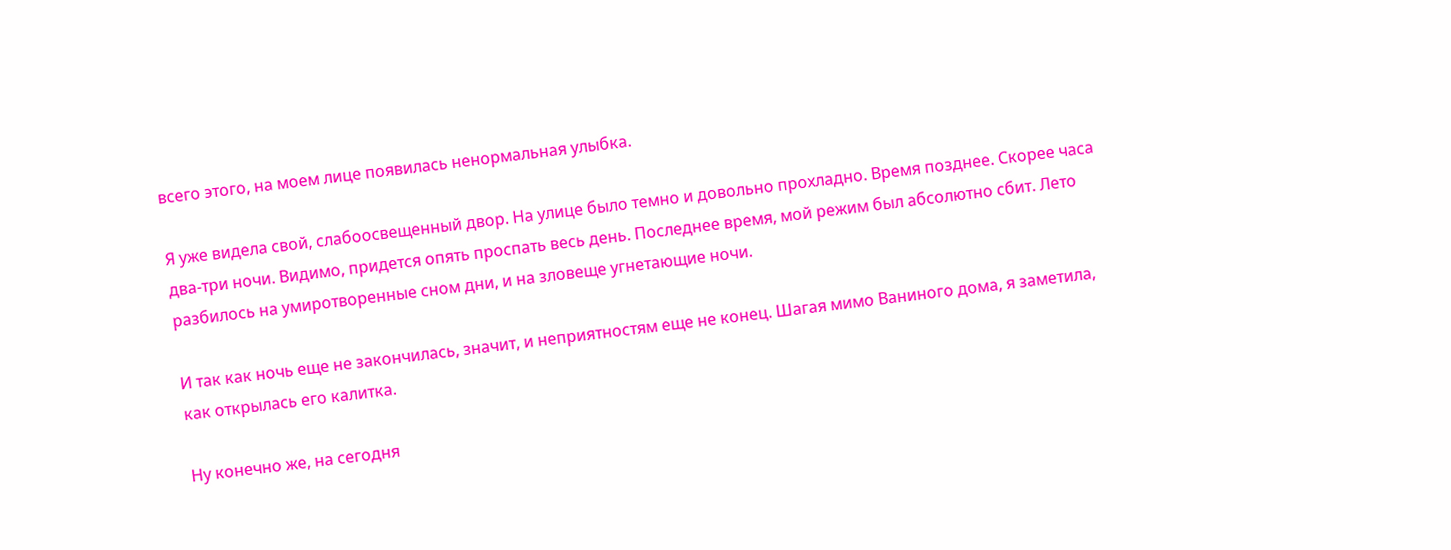всего этого, на моем лице появилась ненормальная улыбка.

Я уже видела свой, слабоосвещенный двор. На улице было темно и довольно прохладно. Время позднее. Скорее часа два-три ночи. Видимо, придется опять проспать весь день. Последнее время, мой режим был абсолютно сбит. Лето разбилось на умиротворенные сном дни, и на зловеще угнетающие ночи.

И так как ночь еще не закончилась, значит, и неприятностям еще не конец. Шагая мимо Ваниного дома, я заметила, как открылась его калитка.

Ну конечно же, на сегодня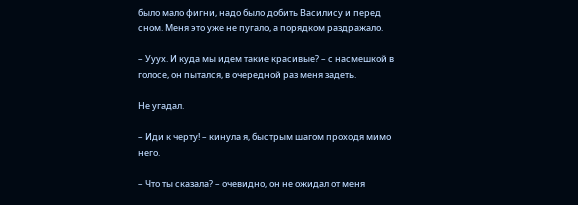было мало фигни, надо было добить Василису и перед сном. Меня это уже не пугало, а порядком раздражало.

– Ууух. И куда мы идем такие красивые? – с насмешкой в голосе, он пытался, в очередной раз меня задеть.

Не угадал.

– Иди к черту! – кинула я, быстрым шагом проходя мимо него.

– Что ты сказала? – очевидно, он не ожидал от меня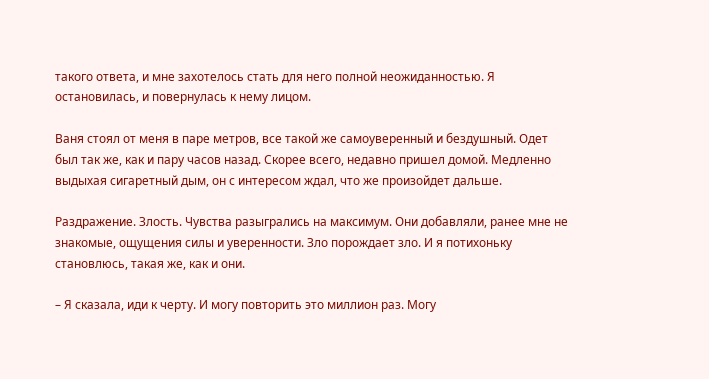такого ответа, и мне захотелось стать для него полной неожиданностью. Я остановилась, и повернулась к нему лицом.

Ваня стоял от меня в паре метров, все такой же самоуверенный и бездушный. Одет был так же, как и пару часов назад. Скорее всего, недавно пришел домой. Медленно выдыхая сигаретный дым, он с интересом ждал, что же произойдет дальше.

Раздражение. Злость. Чувства разыгрались на максимум. Они добавляли, ранее мне не знакомые, ощущения силы и уверенности. Зло порождает зло. И я потихоньку становлюсь, такая же, как и они.

– Я сказала, иди к черту. И могу повторить это миллион раз. Могу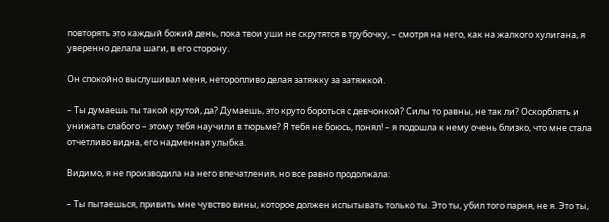повторять это каждый божий день, пока твои уши не скрутятся в трубочку, – смотря на него, как на жалкого хулигана, я уверенно делала шаги, в его сторону.

Он спокойно выслушивал меня, неторопливо делая затяжку за затяжкой.

– Ты думаешь ты такой крутой, да? Думаешь, это круто бороться с девчонкой? Силы то равны, не так ли? Оскорблять и унижать слабого – этому тебя научили в тюрьме? Я тебя не боюсь, понял! – я подошла к нему очень близко, что мне стала отчетливо видна, его надменная улыбка.

Видимо, я не производила на него впечатления, но все равно продолжала:

– Ты пытаешься, привить мне чувство вины, которое должен испытывать только ты. Это ты, убил того парня, не я. Это ты,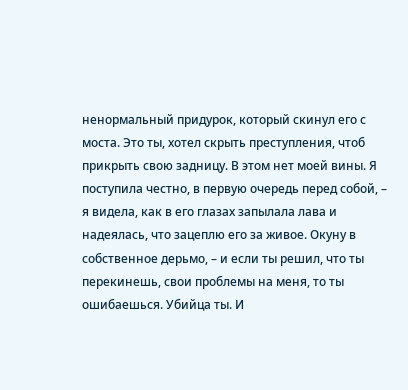ненормальный придурок, который скинул его с моста. Это ты, хотел скрыть преступления, чтоб прикрыть свою задницу. В этом нет моей вины. Я поступила честно, в первую очередь перед собой, – я видела, как в его глазах запылала лава и надеялась, что зацеплю его за живое. Окуну в собственное дерьмо, – и если ты решил, что ты перекинешь, свои проблемы на меня, то ты ошибаешься. Убийца ты. И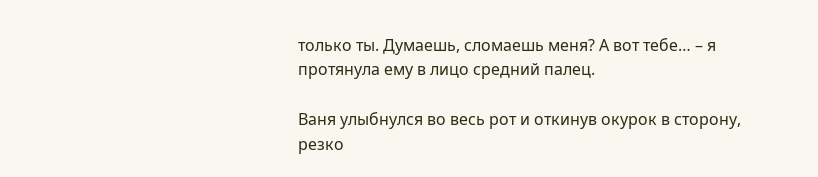только ты. Думаешь, сломаешь меня? А вот тебе… – я протянула ему в лицо средний палец.

Ваня улыбнулся во весь рот и откинув окурок в сторону, резко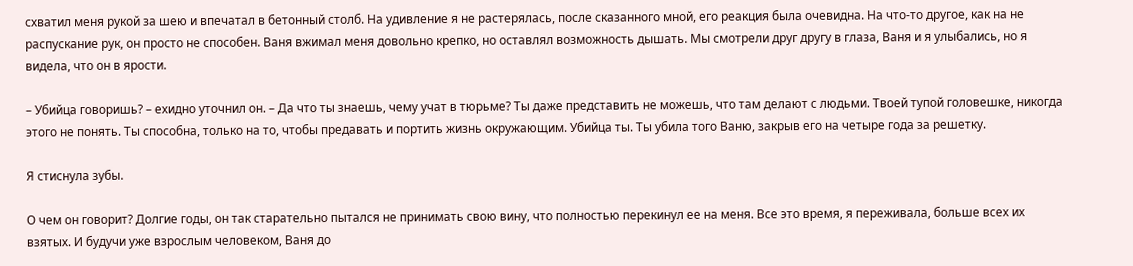схватил меня рукой за шею и впечатал в бетонный столб. На удивление я не растерялась, после сказанного мной, его реакция была очевидна. На что-то другое, как на не распускание рук, он просто не способен. Ваня вжимал меня довольно крепко, но оставлял возможность дышать. Мы смотрели друг другу в глаза, Ваня и я улыбались, но я видела, что он в ярости.

– Убийца говоришь? – ехидно уточнил он. – Да что ты знаешь, чему учат в тюрьме? Ты даже представить не можешь, что там делают с людьми. Твоей тупой головешке, никогда этого не понять. Ты способна, только на то, чтобы предавать и портить жизнь окружающим. Убийца ты. Ты убила того Ваню, закрыв его на четыре года за решетку.

Я стиснула зубы.

О чем он говорит? Долгие годы, он так старательно пытался не принимать свою вину, что полностью перекинул ее на меня. Все это время, я переживала, больше всех их взятых. И будучи уже взрослым человеком, Ваня до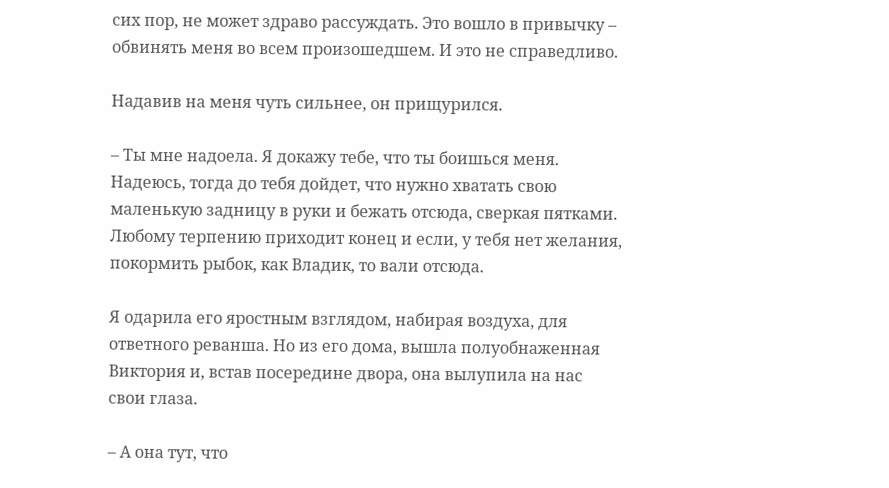сих пор, не может здраво рассуждать. Это вошло в привычку – обвинять меня во всем произошедшем. И это не справедливо.

Надавив на меня чуть сильнее, он прищурился.

– Ты мне надоела. Я докажу тебе, что ты боишься меня. Надеюсь, тогда до тебя дойдет, что нужно хватать свою маленькую задницу в руки и бежать отсюда, сверкая пятками. Любому терпению приходит конец и если, у тебя нет желания, покормить рыбок, как Владик, то вали отсюда.

Я одарила его яростным взглядом, набирая воздуха, для ответного реванша. Но из его дома, вышла полуобнаженная Виктория и, встав посередине двора, она вылупила на нас свои глаза.

– А она тут, что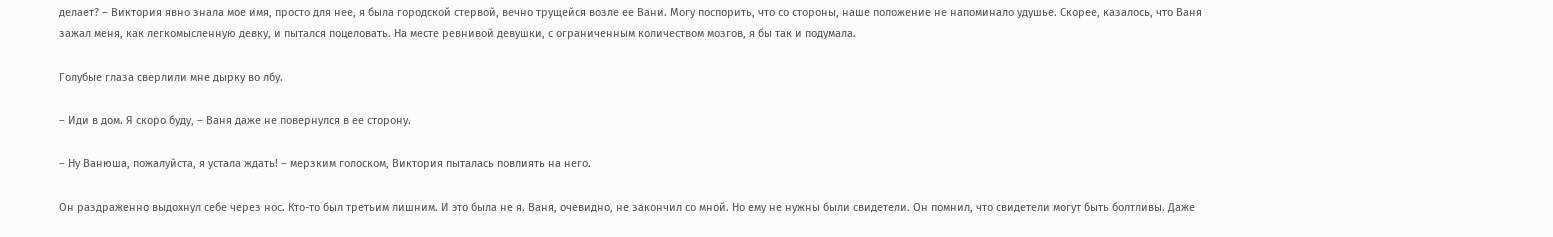делает? – Виктория явно знала мое имя, просто для нее, я была городской стервой, вечно трущейся возле ее Вани. Могу поспорить, что со стороны, наше положение не напоминало удушье. Скорее, казалось, что Ваня зажал меня, как легкомысленную девку, и пытался поцеловать. На месте ревнивой девушки, с ограниченным количеством мозгов, я бы так и подумала.

Голубые глаза сверлили мне дырку во лбу.

– Иди в дом. Я скоро буду, – Ваня даже не повернулся в ее сторону.

– Ну Ванюша, пожалуйста, я устала ждать! – мерзким голоском, Виктория пыталась повлиять на него.

Он раздраженно выдохнул себе через нос. Кто-то был третьим лишним. И это была не я. Ваня, очевидно, не закончил со мной. Но ему не нужны были свидетели. Он помнил, что свидетели могут быть болтливы. Даже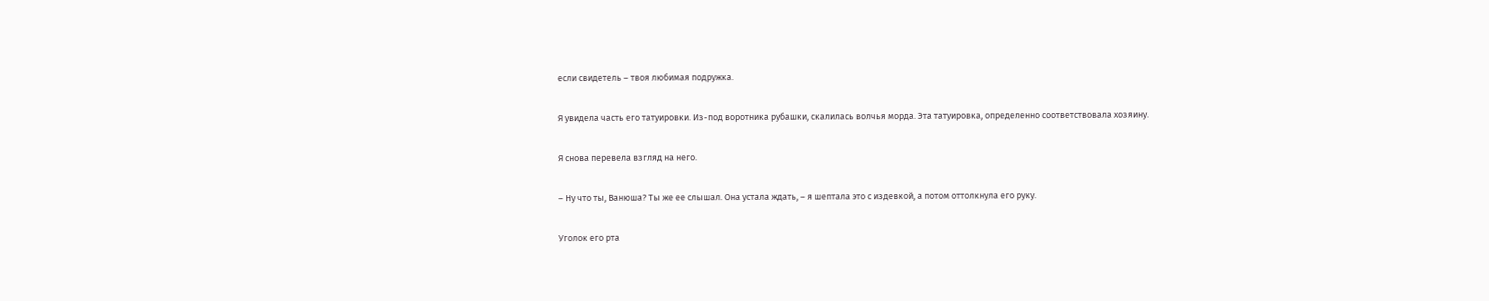если свидетель – твоя любимая подружка.

Я увидела часть его татуировки. Из-под воротника рубашки, скалилась волчья морда. Эта татуировка, определенно соответствовала хозяину.

Я снова перевела взгляд на него.

– Ну что ты, Ванюша? Ты же ее слышал. Она устала ждать, – я шептала это с издевкой, а потом оттолкнула его руку.

Уголок его рта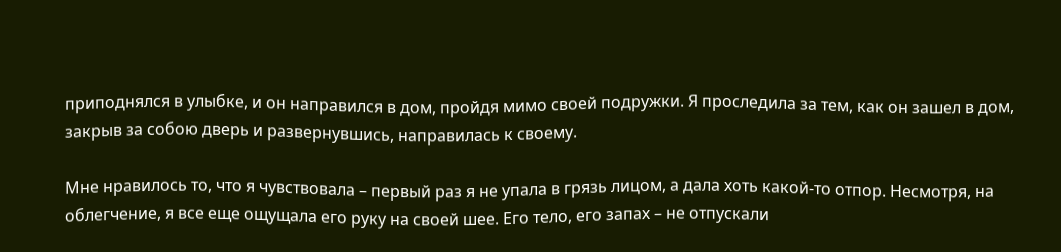приподнялся в улыбке, и он направился в дом, пройдя мимо своей подружки. Я проследила за тем, как он зашел в дом, закрыв за собою дверь и развернувшись, направилась к своему.

Мне нравилось то, что я чувствовала – первый раз я не упала в грязь лицом, а дала хоть какой-то отпор. Несмотря, на облегчение, я все еще ощущала его руку на своей шее. Его тело, его запах – не отпускали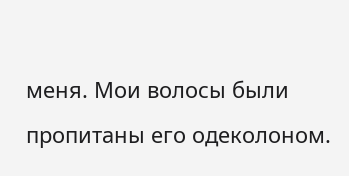меня. Мои волосы были пропитаны его одеколоном.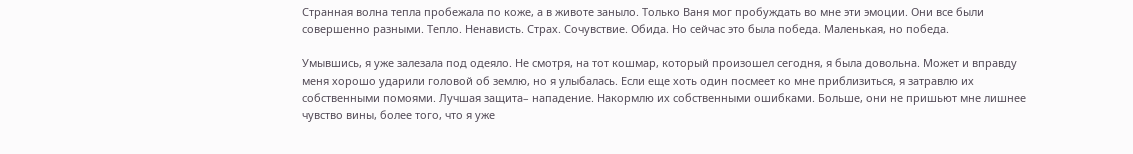Странная волна тепла пробежала по коже, а в животе заныло. Только Ваня мог пробуждать во мне эти эмоции. Они все были совершенно разными. Тепло. Ненависть. Страх. Сочувствие. Обида. Но сейчас это была победа. Маленькая, но победа.

Умывшись, я уже залезала под одеяло. Не смотря, на тот кошмар, который произошел сегодня, я была довольна. Может и вправду меня хорошо ударили головой об землю, но я улыбалась. Если еще хоть один посмеет ко мне приблизиться, я затравлю их собственными помоями. Лучшая защита– нападение. Накормлю их собственными ошибками. Больше, они не пришьют мне лишнее чувство вины, более того, что я уже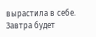вырастила в себе. Завтра будет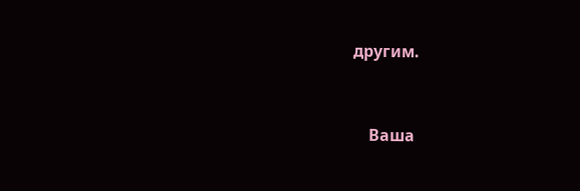другим.



    Ваша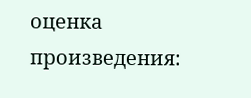оценка произведения: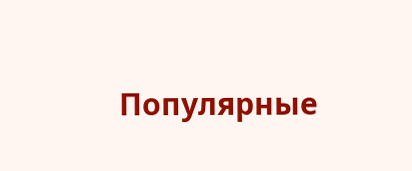Популярные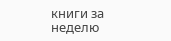книги за неделю